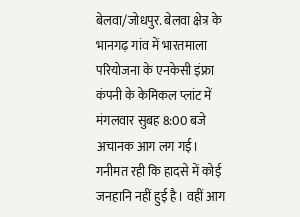बेलवा/जोधपुर. बेलवा क्षेत्र के भानगढ़ गांव में भारतमाला परियोजना के एनकेसी इंफ्रा कंपनी के केमिकल प्लांट में मंगलवार सुबह 8:00 बजे अचानक आग लग गई। गनीमत रही कि हादसे में कोई जनहानि नहीं हुई है। वहीं आग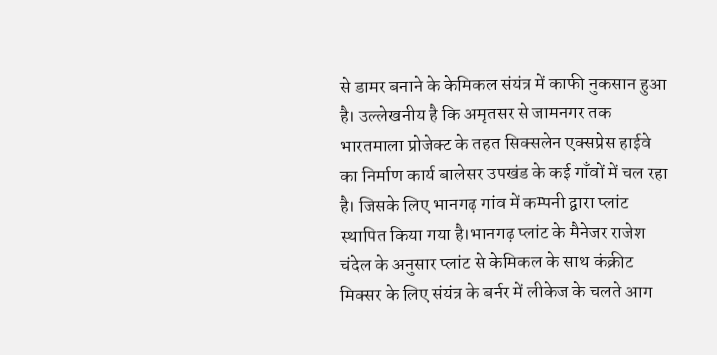से डामर बनाने के केमिकल संयंत्र में काफी नुकसान हुआ है। उल्लेखनीय है कि अमृतसर से जामनगर तक भारतमाला प्रोजेक्ट के तहत सिक्सलेन एक्सप्रेस हाईवे का निर्माण कार्य बालेसर उपखंड के कई गाँवों में चल रहा है। जिसके लिए भानगढ़ गांव में कम्पनी द्वारा प्लांट स्थापित किया गया है।भानगढ़ प्लांट के मैनेजर राजेश चंदेल के अनुसार प्लांट से केमिकल के साथ कंक्रीट मिक्सर के लिए संयंत्र के बर्नर में लीकेज के चलते आग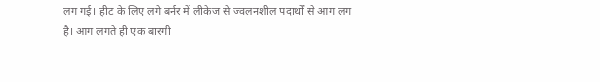लग गई। हीट के लिए लगे बर्नर में लीकेज से ज्वलनशील पदार्थों से आग लग है। आग लगते ही एक बारगी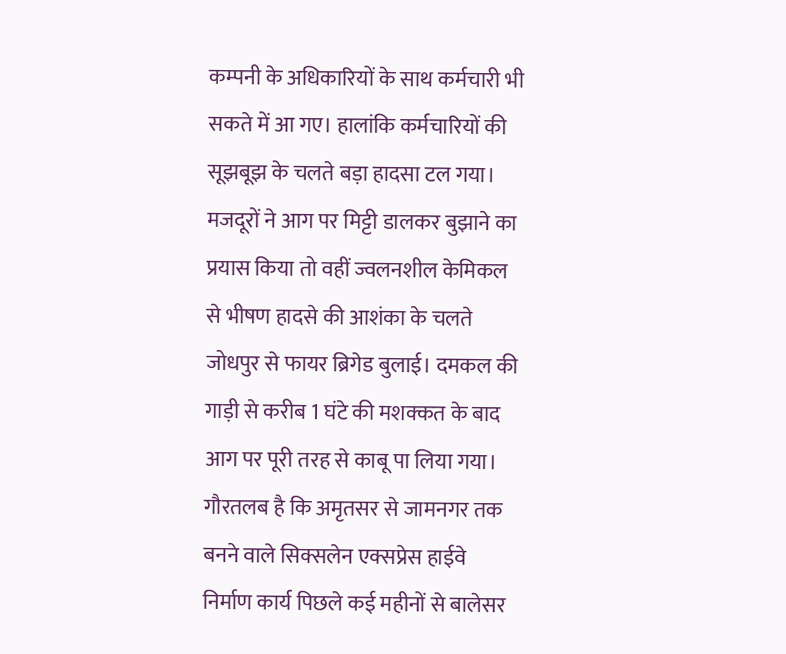कम्पनी के अधिकारियों के साथ कर्मचारी भी सकते में आ गए। हालांकि कर्मचारियों की सूझबूझ के चलते बड़ा हादसा टल गया। मजदूरों ने आग पर मिट्टी डालकर बुझाने का प्रयास किया तो वहीं ज्वलनशील केमिकल से भीषण हादसे की आशंका के चलते जोधपुर से फायर ब्रिगेड बुलाई। दमकल की गाड़ी से करीब 1 घंटे की मशक्कत के बाद आग पर पूरी तरह से काबू पा लिया गया। गौरतलब है कि अमृतसर से जामनगर तक बनने वाले सिक्सलेन एक्सप्रेस हाईवे निर्माण कार्य पिछले कई महीनों से बालेसर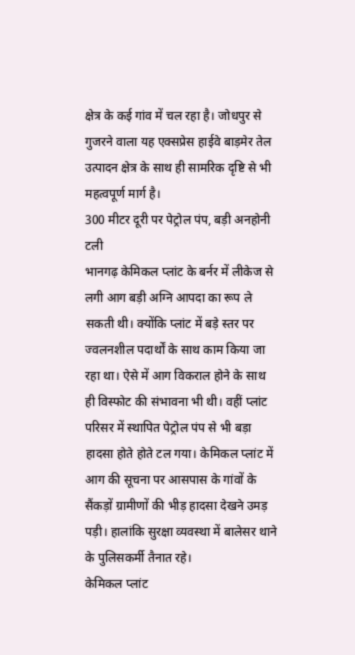क्षेत्र के कई गांव में चल रहा है। जोधपुर से गुजरने वाला यह एक्सप्रेस हाईवे बाड़मेर तेल उत्पादन क्षेत्र के साथ ही सामरिक दृष्टि से भी महत्वपूर्ण मार्ग है।
300 मीटर दूरी पर पेट्रोल पंप, बड़ी अनहोनी टली
भानगढ़ केमिकल प्लांट के बर्नर में लीकेज से लगी आग बड़ी अग्नि आपदा का रूप ले सकती थी। क्योंकि प्लांट में बड़े स्तर पर ज्वलनशील पदार्थों के साथ काम किया जा रहा था। ऐसे में आग विकराल होने के साथ ही विस्फोट की संभावना भी थी। वहीं प्लांट परिसर में स्थापित पेट्रोल पंप से भी बड़ा हादसा होते होते टल गया। केमिकल प्लांट में आग की सूचना पर आसपास के गांवों के सैंकड़ों ग्रामीणों की भीड़ हादसा देखने उमड़ पड़ी। हालांकि सुरक्षा व्यवस्था में बालेसर थाने के पुलिसकर्मी तैनात रहे।
केमिकल प्लांट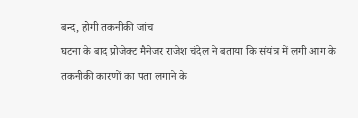बन्द, होगी तकनीकी जांच
घटना के बाद प्रोजेक्ट मैनेजर राजेश चंदेल ने बताया कि संयंत्र में लगी आग के तकनीकी कारणों का पता लगाने के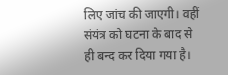लिए जांच की जाएगी। वहीं संयंत्र को घटना के बाद से ही बन्द कर दिया गया है।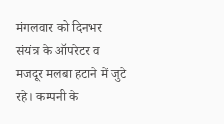मंगलवार को दिनभर संयंत्र के ऑपरेटर व मजदूर मलबा हटाने में जुटे रहे। कम्पनी के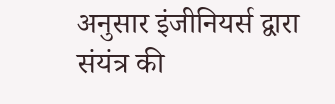अनुसार इंजीनियर्स द्वारा संयंत्र की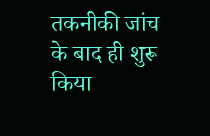तकनीकी जांच के बाद ही शुरू किया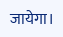जायेगा।